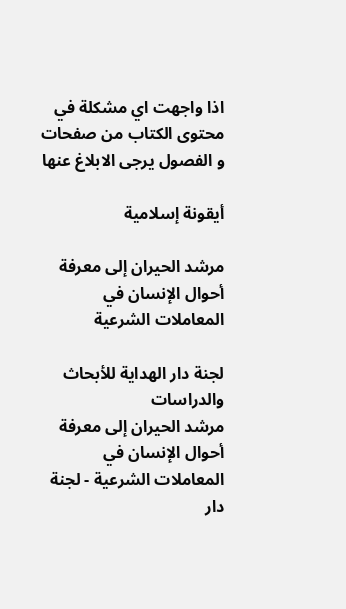اذا واجهت اي مشكلة في محتوى الكتاب من صفحات و الفصول يرجى الابلاغ عنها

أيقونة إسلامية

مرشد الحيران إلى معرفة أحوال الإنسان في المعاملات الشرعية

لجنة دار الهداية للأبحاث والدراسات
مرشد الحيران إلى معرفة أحوال الإنسان في المعاملات الشرعية - لجنة دار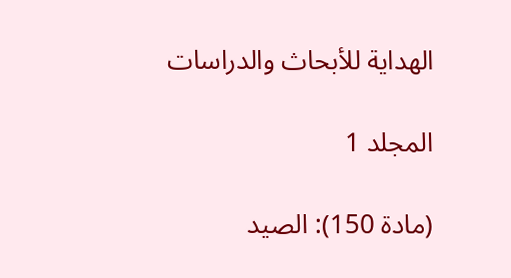الهداية للأبحاث والدراسات

المجلد 1

(مادة 150): الصيد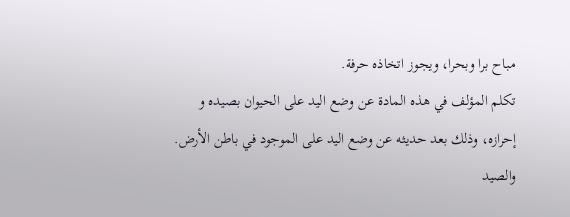مباح برا وبحرا، ويجوز اتخاذه حرفة.
تكلم المؤلف في هذه المادة عن وضع اليد على الحيوان بصيده و إحرازه، وذلك بعد حديثه عن وضع اليد على الموجود في باطن الأرض.
والصيد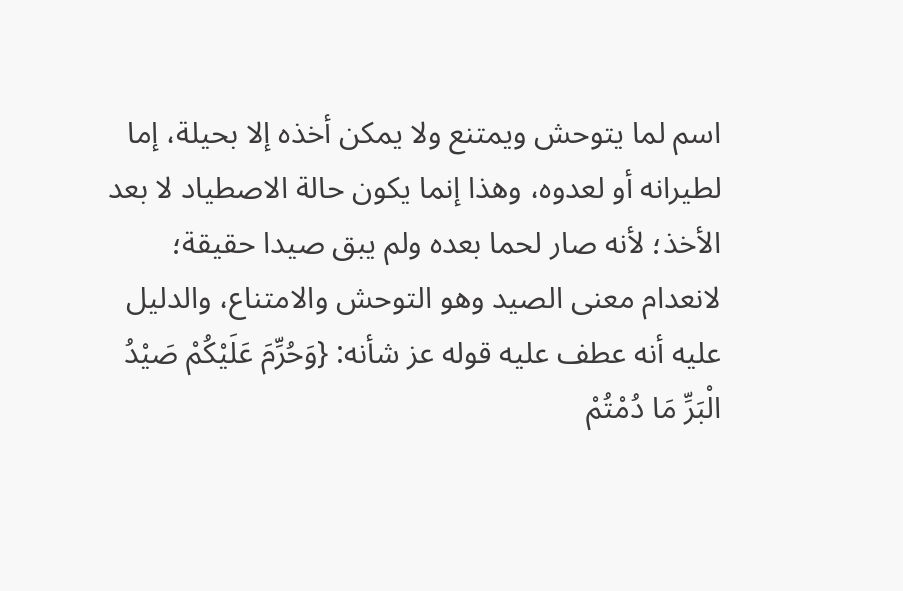اسم لما يتوحش ويمتنع ولا يمكن أخذه إلا بحيلة، إما لطيرانه أو لعدوه، وهذا إنما يكون حالة الاصطياد لا بعد الأخذ؛ لأنه صار لحما بعده ولم يبق صيدا حقيقة؛ لانعدام معنى الصيد وهو التوحش والامتناع، والدليل عليه أنه عطف عليه قوله عز شأنه: {وَحُرِّمَ عَلَيْكُمْ صَيْدُ الْبَرِّ مَا دُمْتُمْ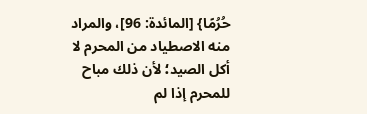حُرُمًا} [المائدة: 96]، والمراد منه الاصطياد من المحرم لا أكل الصيد؛ لأن ذلك مباح للمحرم إذا لم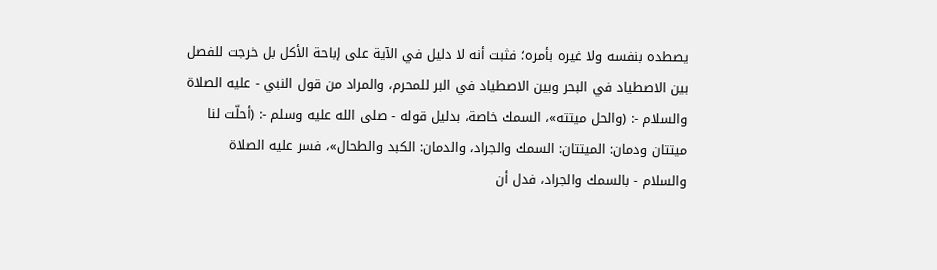يصطده بنفسه ولا غيره بأمره؛ فثبت أنه لا دليل في الآية على إباحة الأكل بل خرجت للفصل بين الاصطياد في البحر وبين الاصطياد في البر للمحرم، والمراد من قول النبي - عليه الصلاة والسلام -: (والحل ميتته»، السمك خاصة، بدليل قوله - صلى الله عليه وسلم -: (أحلّت لنا ميتتان ودمان: الميتتان: السمك والجراد، والدمان: الكبد والطحال»، فسر عليه الصلاة والسلام - بالسمك والجراد، فدل أن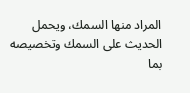المراد منها السمك، ويحمل الحديث على السمك وتخصيصه بما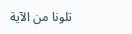تلونا من الآية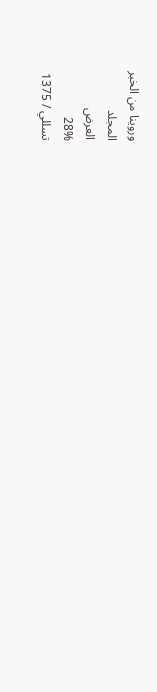وروينا من الخبر
المجلد
العرض
28%
تسللي / 1375